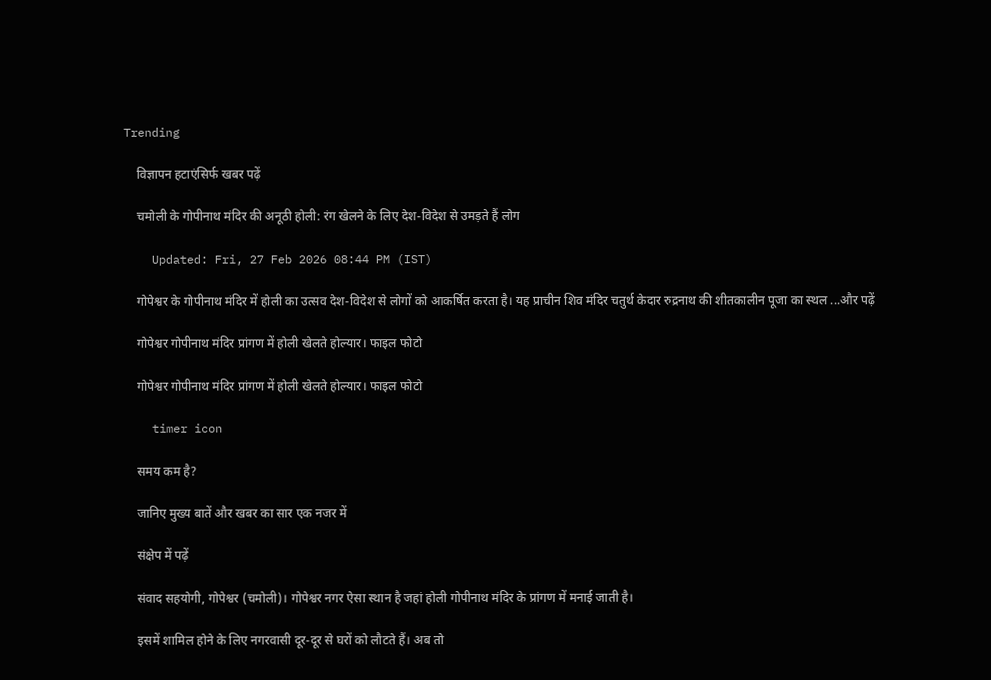Trending

    विज्ञापन हटाएंसिर्फ खबर पढ़ें

    चमोली के गोपीनाथ मंदिर की अनूठी होली: रंग खेलने के लिए देश-विदेश से उमड़ते हैं लोग

    Updated: Fri, 27 Feb 2026 08:44 PM (IST)

    गोपेश्वर के गोपीनाथ मंदिर में होली का उत्सव देश-विदेश से लोगों को आकर्षित करता है। यह प्राचीन शिव मंदिर चतुर्थ केदार रुद्रनाथ की शीतकालीन पूजा का स्थल ...और पढ़ें

    गोपेश्वर गोपीनाथ मंदिर प्रांगण में होली खेलते होल्यार। फाइल फोटो

    गोपेश्वर गोपीनाथ मंदिर प्रांगण में होली खेलते होल्यार। फाइल फोटो

    timer icon

    समय कम है?

    जानिए मुख्य बातें और खबर का सार एक नजर में

    संक्षेप में पढ़ें

    संवाद सहयोगी, गोपेश्वर (चमोली)। गोपेश्वर नगर ऐसा स्थान है जहां होली गोपीनाथ मंदिर के प्रांगण में मनाई जाती है।

    इसमें शामिल होने के लिए नगरवासी दूर-दूर से घरों को लौटते हैं। अब तो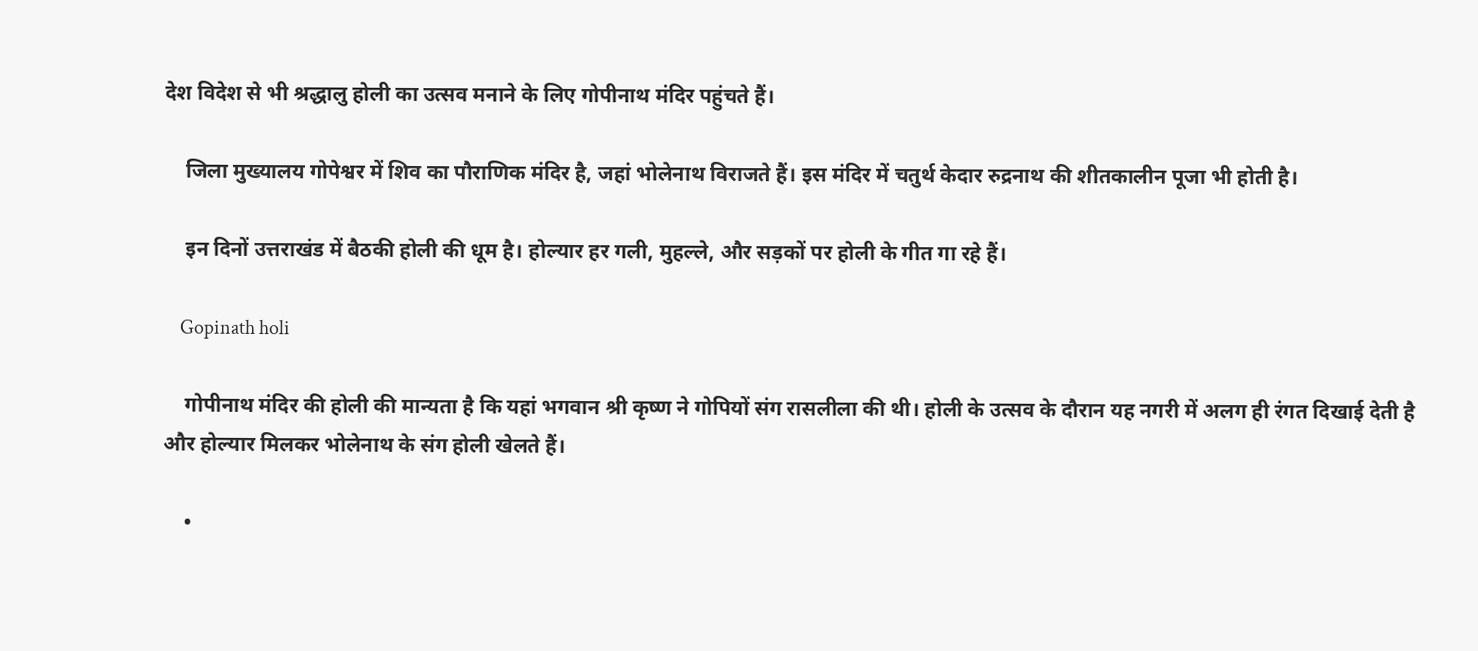देश विदेश से भी श्रद्धालु होली का उत्सव मनाने के लिए गोपीनाथ मंदिर पहुंचते हैं।

    जिला मुख्यालय गोपेश्वर में शिव का पौराणिक मंदिर है, जहां भोलेनाथ विराजते हैं। इस मंदिर में चतुर्थ केदार रुद्रनाथ की शीतकालीन पूजा भी होती है।

    इन दिनों उत्तराखंड में बैठकी होली की धूम है। होल्यार हर गली, मुहल्ले, और सड़कों पर होली के गीत गा रहे हैं।

    Gopinath holi

    गोपीनाथ मंदिर की होली की मान्यता है कि यहां भगवान श्री कृष्ण ने गोपियों संग रासलीला की थी। होली के उत्सव के दौरान यह नगरी में अलग ही रंगत दिखाई देती है और होल्यार मिलकर भोलेनाथ के संग होली खेलते हैं।

    •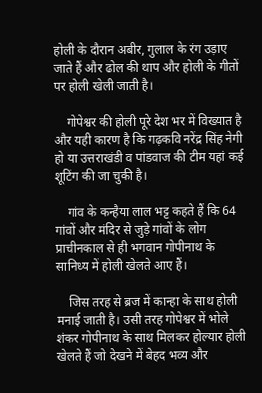होली के दौरान अबीर, गुलाल के रंग उड़ाए जाते हैं और ढोल की थाप और होली के गीतों पर होली खेली जाती है।

    गोपेश्वर की होली पूरे देश भर में विख्यात है और यही कारण है कि गढ़कवि नरेंद्र सिंह नेगी हो या उत्तराखंडी व पांडवाज की टीम यहां कई शूटिंग की जा चुकी है।

    गांव के कन्हैया लाल भट्ट कहते हैं कि 64 गांवों और मंदिर से जुड़े गांवों के लोग प्राचीनकाल से ही भगवान गोपीनाथ के सानिध्य में होली खेलते आए हैं।

    जिस तरह से ब्रज में कान्हा के साथ होली मनाई जाती है। उसी तरह गोपेश्वर में भोले शंकर गोपीनाथ के साथ मिलकर होल्यार होली खेलते हैं जो देखने में बेहद भव्य और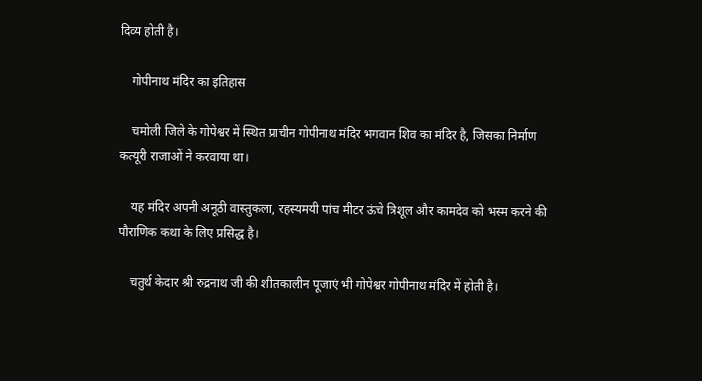दिव्य होती है।

    गोपीनाथ मंदिर का इतिहास

    चमोली जिले के गोपेश्वर में स्थित प्राचीन गोपीनाथ मंदिर भगवान शिव का मंदिर है, जिसका निर्माण कत्यूरी राजाओं ने करवाया था।

    यह मंदिर अपनी अनूठी वास्तुकला, रहस्यमयी पांच मीटर ऊंचे त्रिशूल और कामदेव को भस्म करने की पौराणिक कथा के लिए प्रसिद्ध है।

    चतुर्थ केदार श्री रुद्रनाथ जी की शीतकालीन पूजाएं भी गोपेश्वर गोपीनाथ मंदिर में होती है।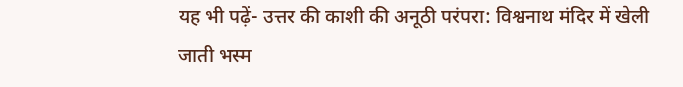यह भी पढ़ें- उत्तर की काशी की अनूठी परंपरा: विश्वनाथ मंदिर में खेली जाती भस्म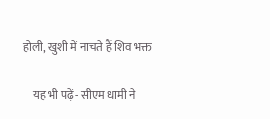होली, खुशी में नाचते हैं शिव भक्त

    यह भी पढ़ें- सीएम धामी ने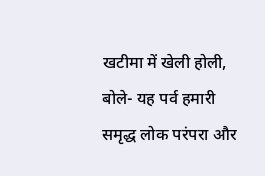खटीमा में खेली होली, बोले- यह पर्व हमारी समृद्ध लोक परंपरा और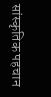सांस्कृतिक पहचान